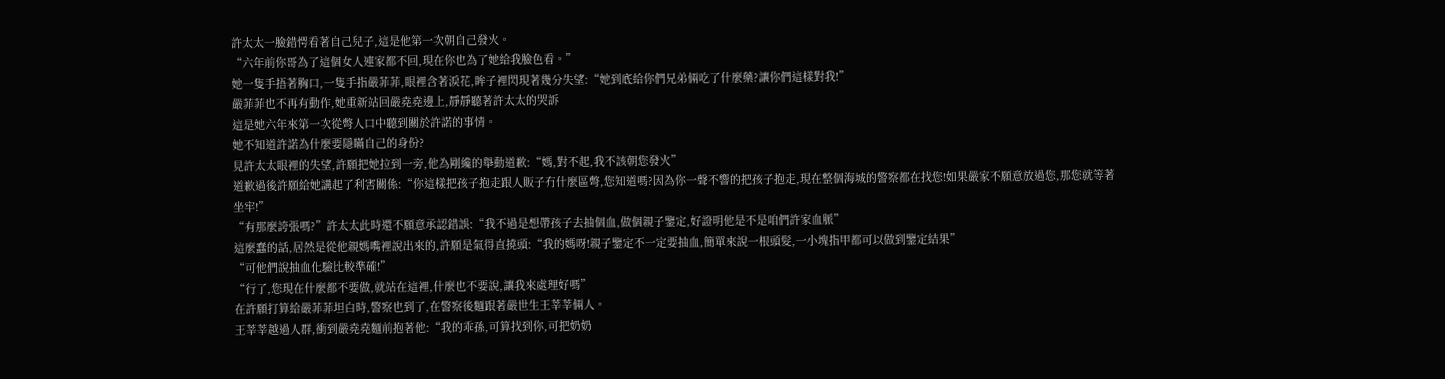許太太一臉錯愕看著自己兒子,這是他第一次朝自己發火。
“六年前你哥為了這個女人連家都不回,現在你也為了她給我臉色看。”
她一隻手捂著胸口,一隻手指嚴菲菲,眼裡含著淚花,眸子裡閃現著幾分失望:“她到底給你們兄弟倆吃了什麼藥?讓你們這樣對我!”
嚴菲菲也不再有動作,她重新站回嚴堯堯邊上,靜靜聽著許太太的哭訴
這是她六年來第一次從彆人口中聽到關於許諾的事情。
她不知道許諾為什麼要隱瞞自己的身份?
見許太太眼裡的失望,許願把她拉到一旁,他為剛纔的舉動道歉:“媽,對不起,我不該朝您發火”
道歉過後許願給她講起了利害關係:“你這樣把孩子抱走跟人販子冇什麼區彆,您知道嗎?因為你一聲不響的把孩子抱走,現在整個海城的警察都在找您!如果嚴家不願意放過您,那您就等著坐牢!”
“有那麼誇張嗎?”許太太此時還不願意承認錯誤:“我不過是想帶孩子去抽個血,做個親子鑒定,好證明他是不是咱們許家血脈”
這麼蠢的話,居然是從他親媽嘴裡說出來的,許願是氣得直撓頭:“我的媽呀!親子鑒定不一定要抽血,簡單來說一根頭髮,一小塊指甲都可以做到鑒定結果”
“可他們說抽血化驗比較準確!”
“行了,您現在什麼都不要做,就站在這裡,什麼也不要說,讓我來處理好嗎”
在許願打算給嚴菲菲坦白時,警察也到了,在警察後麵跟著嚴世生王莘莘倆人。
王莘莘越過人群,衝到嚴堯堯麵前抱著他:“我的乖孫,可算找到你,可把奶奶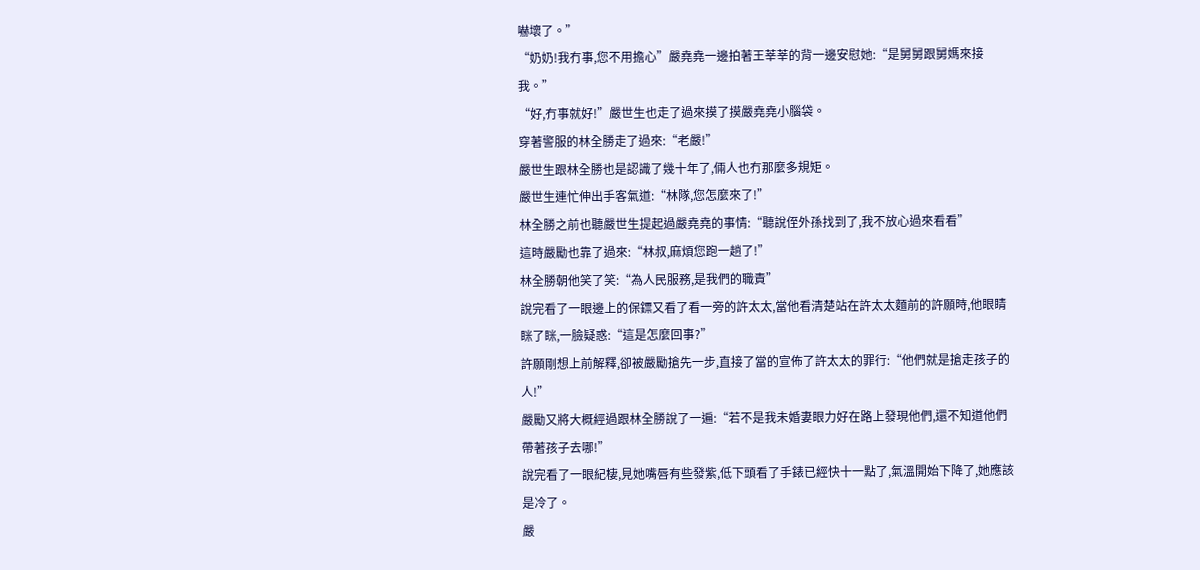嚇壞了。”
“奶奶!我冇事,您不用擔心”嚴堯堯一邊拍著王莘莘的背一邊安慰她:“是舅舅跟舅媽來接我。”
“好,冇事就好!”嚴世生也走了過來摸了摸嚴堯堯小腦袋。
穿著警服的林全勝走了過來:“老嚴!”
嚴世生跟林全勝也是認識了幾十年了,倆人也冇那麼多規矩。
嚴世生連忙伸出手客氣道:“林隊,您怎麼來了!”
林全勝之前也聽嚴世生提起過嚴堯堯的事情:“聽說侄外孫找到了,我不放心過來看看”
這時嚴勵也靠了過來:“林叔,麻煩您跑一趟了!”
林全勝朝他笑了笑:“為人民服務,是我們的職責”
說完看了一眼邊上的保鏢又看了看一旁的許太太,當他看清楚站在許太太麵前的許願時,他眼睛眯了眯,一臉疑惑:“這是怎麼回事?”
許願剛想上前解釋,卻被嚴勵搶先一步,直接了當的宣佈了許太太的罪行:“他們就是搶走孩子的人!”
嚴勵又將大概經過跟林全勝說了一遍:“若不是我未婚妻眼力好在路上發現他們,還不知道他們帶著孩子去哪!”
說完看了一眼紀棲,見她嘴唇有些發紫,低下頭看了手錶已經快十一點了,氣溫開始下降了,她應該是冷了。
嚴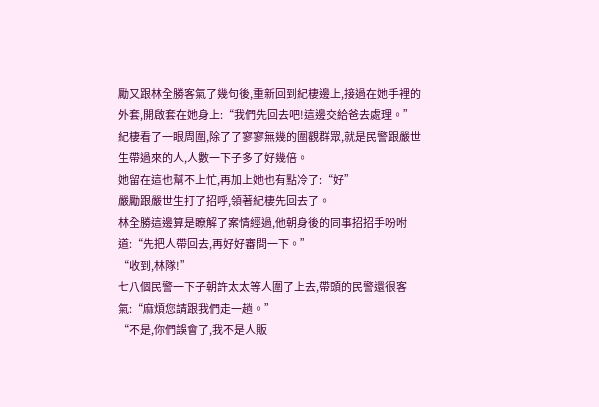勵又跟林全勝客氣了幾句後,重新回到紀棲邊上,接過在她手裡的外套,開啟套在她身上:“我們先回去吧!這邊交給爸去處理。”
紀棲看了一眼周圍,除了了寥寥無幾的圍觀群眾,就是民警跟嚴世生帶過來的人,人數一下子多了好幾倍。
她留在這也幫不上忙,再加上她也有點冷了:“好”
嚴勵跟嚴世生打了招呼,領著紀棲先回去了。
林全勝這邊算是瞭解了案情經過,他朝身後的同事招招手吩咐道:“先把人帶回去,再好好審問一下。”
“收到,林隊!”
七八個民警一下子朝許太太等人圍了上去,帶頭的民警還很客氣:“麻煩您請跟我們走一趟。”
“不是,你們誤會了,我不是人販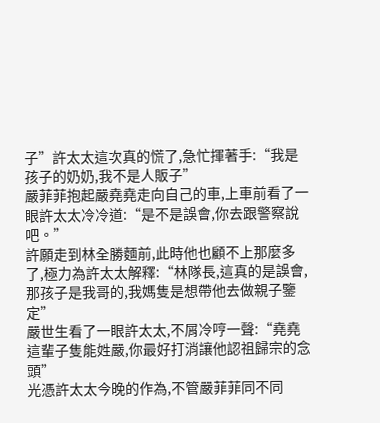子”許太太這次真的慌了,急忙揮著手:“我是孩子的奶奶,我不是人販子”
嚴菲菲抱起嚴堯堯走向自己的車,上車前看了一眼許太太冷冷道:“是不是誤會,你去跟警察說吧。”
許願走到林全勝麵前,此時他也顧不上那麼多了,極力為許太太解釋:“林隊長,這真的是誤會,那孩子是我哥的,我媽隻是想帶他去做親子鑒定”
嚴世生看了一眼許太太,不屑冷哼一聲:“堯堯這輩子隻能姓嚴,你最好打消讓他認祖歸宗的念頭”
光憑許太太今晚的作為,不管嚴菲菲同不同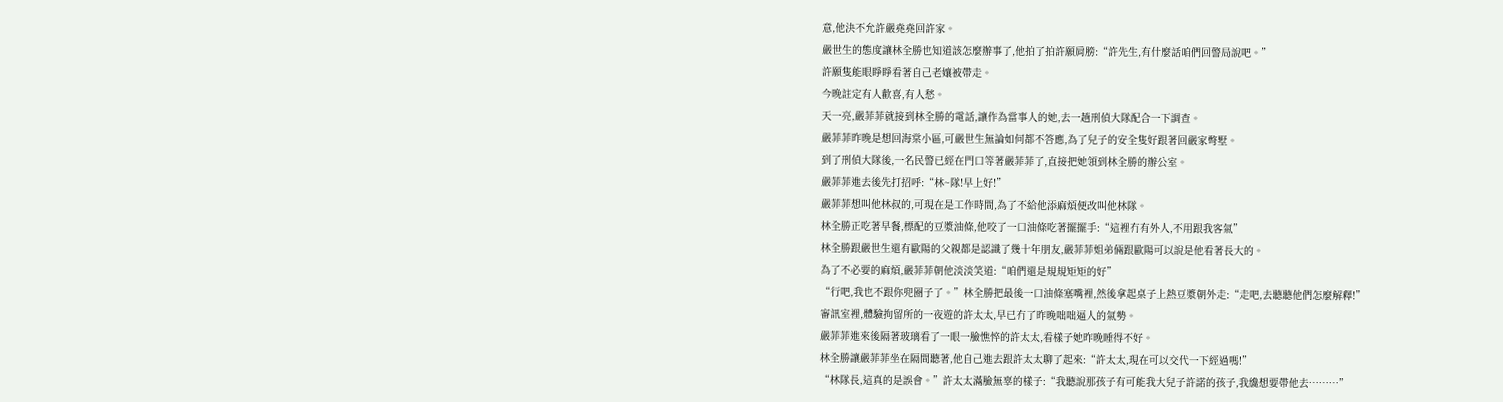意,他決不允許嚴堯堯回許家。
嚴世生的態度讓林全勝也知道該怎麼辦事了,他拍了拍許願肩膀:“許先生,有什麼話咱們回警局說吧。”
許願隻能眼睜睜看著自己老孃被帶走。
今晚註定有人歡喜,有人愁。
天一亮,嚴菲菲就接到林全勝的電話,讓作為當事人的她,去一趟刑偵大隊配合一下調查。
嚴菲菲昨晚是想回海棠小區,可嚴世生無論如何都不答應,為了兒子的安全隻好跟著回嚴家彆墅。
到了刑偵大隊後,一名民警已經在門口等著嚴菲菲了,直接把她領到林全勝的辦公室。
嚴菲菲進去後先打招呼:“林~隊!早上好!”
嚴菲菲想叫他林叔的,可現在是工作時間,為了不給他添麻煩便改叫他林隊。
林全勝正吃著早餐,標配的豆漿油條,他咬了一口油條吃著擺擺手:“這裡冇有外人,不用跟我客氣”
林全勝跟嚴世生還有歐陽的父親都是認識了幾十年朋友,嚴菲菲姐弟倆跟歐陽可以說是他看著長大的。
為了不必要的麻煩,嚴菲菲朝他淡淡笑道:“咱們還是規規矩矩的好”
“行吧,我也不跟你兜圈子了。”林全勝把最後一口油條塞嘴裡,然後拿起桌子上熱豆漿朝外走:“走吧,去聽聽他們怎麼解釋!”
審訊室裡,體驗拘留所的一夜遊的許太太,早已冇了昨晚咄咄逼人的氣勢。
嚴菲菲進來後隔著玻璃看了一眼一臉憔悴的許太太,看樣子她昨晚睡得不好。
林全勝讓嚴菲菲坐在隔間聽著,他自己進去跟許太太聊了起來:“許太太,現在可以交代一下經過嗎!”
“林隊長,這真的是誤會。”許太太滿臉無辜的樣子:“我聽說那孩子有可能我大兒子許諾的孩子,我纔想要帶他去………”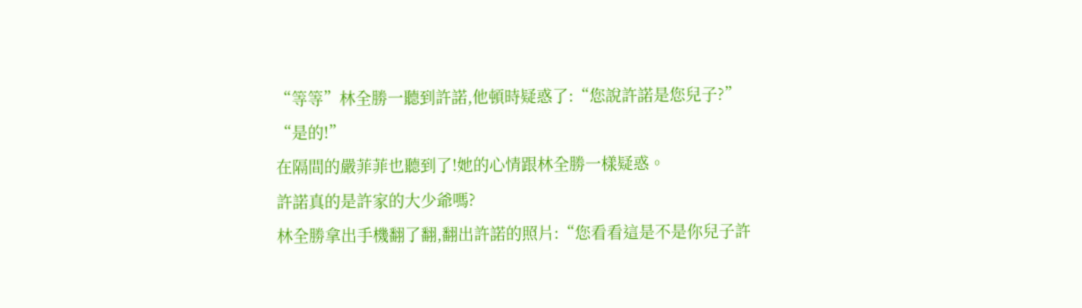“等等”林全勝一聽到許諾,他頓時疑惑了:“您說許諾是您兒子?”
“是的!”
在隔間的嚴菲菲也聽到了!她的心情跟林全勝一樣疑惑。
許諾真的是許家的大少爺嗎?
林全勝拿出手機翻了翻,翻出許諾的照片:“您看看這是不是你兒子許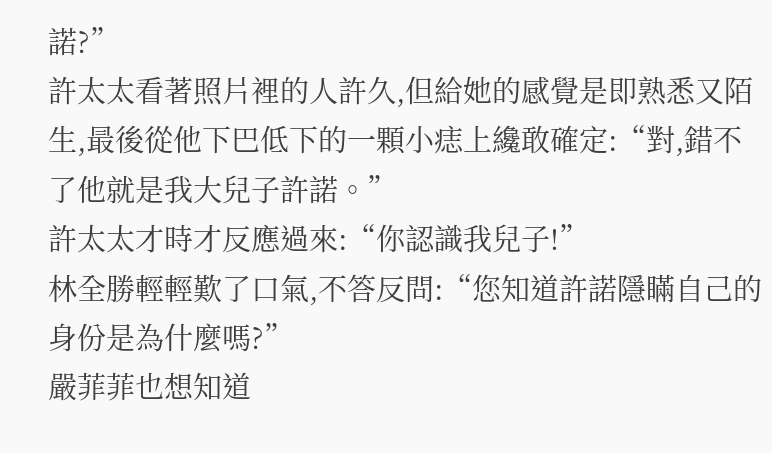諾?”
許太太看著照片裡的人許久,但給她的感覺是即熟悉又陌生,最後從他下巴低下的一顆小痣上纔敢確定:“對,錯不了他就是我大兒子許諾。”
許太太才時才反應過來:“你認識我兒子!”
林全勝輕輕歎了口氣,不答反問:“您知道許諾隱瞞自己的身份是為什麼嗎?”
嚴菲菲也想知道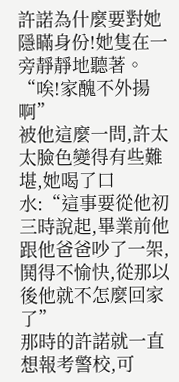許諾為什麼要對她隱瞞身份!她隻在一旁靜靜地聽著。
“唉!家醜不外揚啊”
被他這麼一問,許太太臉色變得有些難堪,她喝了口水:“這事要從他初三時說起,畢業前他跟他爸爸吵了一架,鬨得不愉快,從那以後他就不怎麼回家了”
那時的許諾就一直想報考警校,可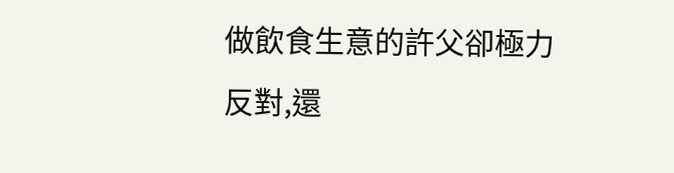做飲食生意的許父卻極力反對,還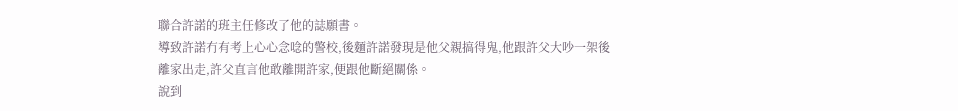聯合許諾的班主任修改了他的誌願書。
導致許諾冇有考上心心念唸的警校,後麵許諾發現是他父親搞得鬼,他跟許父大吵一架後離家出走,許父直言他敢離開許家,便跟他斷絕關係。
說到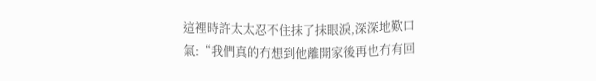這裡時許太太忍不住抹了抹眼淚,深深地歎口氣:“我們真的冇想到他離開家後再也冇有回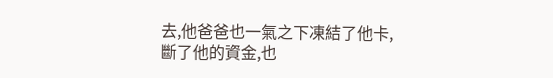去,他爸爸也一氣之下凍結了他卡,斷了他的資金,也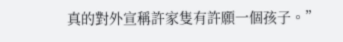真的對外宣稱許家隻有許願一個孩子。”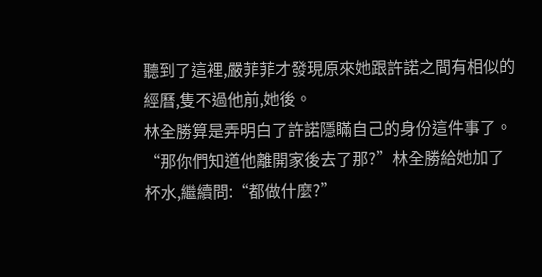聽到了這裡,嚴菲菲才發現原來她跟許諾之間有相似的經曆,隻不過他前,她後。
林全勝算是弄明白了許諾隱瞞自己的身份這件事了。
“那你們知道他離開家後去了那?”林全勝給她加了杯水,繼續問:“都做什麼?”